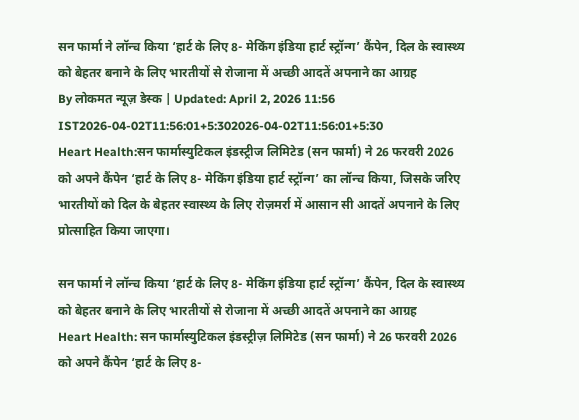सन फार्मा ने लॉन्च किया ‘हार्ट के लिए 8- मेकिंग इंडिया हार्ट स्ट्रॉन्ग’ कैंपेन, दिल के स्वास्थ्य को बेहतर बनाने के लिए भारतीयों से रोजाना में अच्छी आदतें अपनाने का आग्रह
By लोकमत न्यूज़ डेस्क | Updated: April 2, 2026 11:56 IST2026-04-02T11:56:01+5:302026-04-02T11:56:01+5:30
Heart Health:सन फार्मास्युटिकल इंडस्ट्रीज लिमिटेड (सन फार्मा) ने 26 फरवरी 2026 को अपने कैंपेन ‘हार्ट के लिए 8- मेकिंग इंडिया हार्ट स्ट्रॉन्ग’ का लॉन्च किया, जिसके जरिए भारतीयों को दिल के बेहतर स्वास्थ्य के लिए रोज़मर्रा में आसान सी आदतें अपनाने के लिए प्रोत्साहित किया जाएगा।

सन फार्मा ने लॉन्च किया ‘हार्ट के लिए 8- मेकिंग इंडिया हार्ट स्ट्रॉन्ग’ कैंपेन, दिल के स्वास्थ्य को बेहतर बनाने के लिए भारतीयों से रोजाना में अच्छी आदतें अपनाने का आग्रह
Heart Health: सन फार्मास्युटिकल इंडस्ट्रीज़ लिमिटेड (सन फार्मा) ने 26 फरवरी 2026 को अपने कैंपेन ‘हार्ट के लिए 8-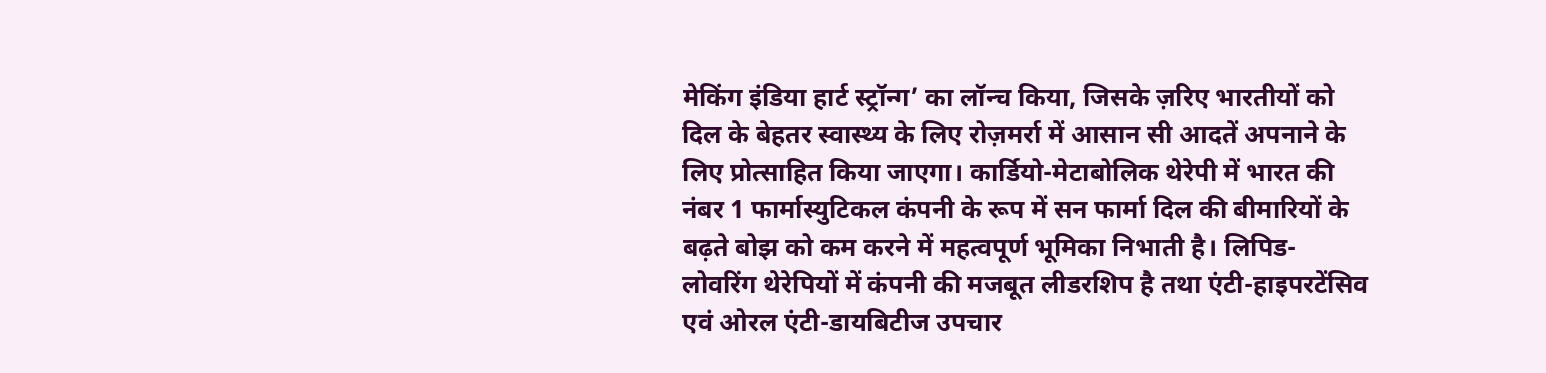मेकिंग इंडिया हार्ट स्ट्रॉन्ग’ का लॉन्च किया, जिसके ज़रिए भारतीयों को दिल के बेहतर स्वास्थ्य के लिए रोज़मर्रा में आसान सी आदतें अपनाने के लिए प्रोत्साहित किया जाएगा। कार्डियो-मेटाबोलिक थेरेपी में भारत की नंबर 1 फार्मास्युटिकल कंपनी के रूप में सन फार्मा दिल की बीमारियों के बढ़ते बोझ को कम करने में महत्वपूर्ण भूमिका निभाती है। लिपिड-लोवरिंग थेरेपियों में कंपनी की मजबूत लीडरशिप है तथा एंटी-हाइपरटेंसिव एवं ओरल एंटी-डायबिटीज उपचार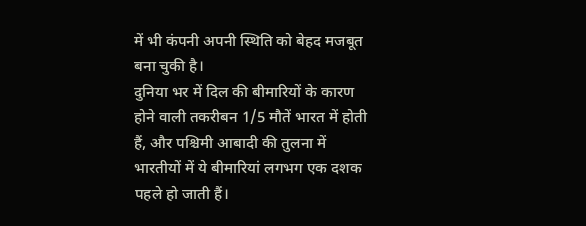में भी कंपनी अपनी स्थिति को बेहद मजबूत बना चुकी है।
दुनिया भर में दिल की बीमारियों के कारण होने वाली तकरीबन 1/5 मौतें भारत में होती हैं, और पश्चिमी आबादी की तुलना में भारतीयों में ये बीमारियां लगभग एक दशक पहले हो जाती हैं।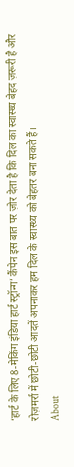‘हार्ट के लिए 8-मेकिंग इंडिया हार्ट स्ट्रॉन्ग’ कैंपेन इस बात पर ज़ोर देता है कि दिल का स्वास्थ्य बेहद ज़रूरी है और रोज़मर्रा में छोटी-छोटी आदतें अपनाकर हम दिल के स्वास्थ्य को बेहतर बना सकते हैं।
About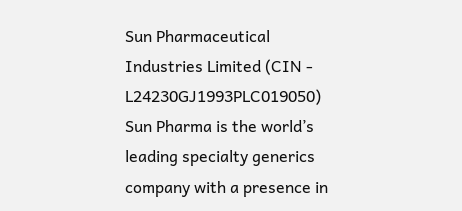Sun Pharmaceutical Industries Limited (CIN - L24230GJ1993PLC019050)
Sun Pharma is the world’s leading specialty generics company with a presence in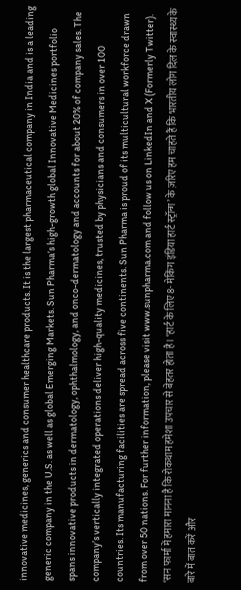innovative medicines, generics and consumer healthcare products. It is the largest pharmaceutical company in India and is a leading generic company in the U.S. as well as global Emerging Markets. Sun Pharma’s high-growth global Innovative Medicines portfolio spans innovative products in dermatology, ophthalmology, and onco-dermatology and accounts for about 20% of company sales. The company’s vertically integrated operations deliver high-quality medicines, trusted by physicians and consumers in over 100 countries. Its manufacturing facilities are spread across five continents. Sun Pharma is proud of its multicultural workforce drawn from over 50 nations. For further information, please visit www.sunpharma.com and follow us on LinkedIn and X (Formerly Twitter).
‘सन फार्मा में हमारा मानना है कि रोकथाम हमेशा उपचार से बेहतर होता है। ‘हार्ट के लिए 8- मेकिंग इंडिया हार्ट स्ट्रॉन्ग’ के ज़रिए हम चाहते हैं कि भारतीय लोग दिल के स्वास्थ्य के बारे में बात करें और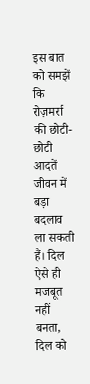इस बात को समझें कि रोज़मर्रा की छोटी-छोटी आदतें जीवन में बड़ा बदलाव ला सकती हैं। दिल ऐसे ही मजबूत नहीं बनता, दिल को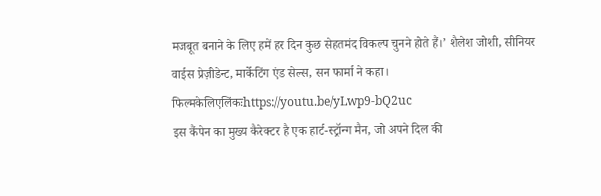मजबूत बनाने के लिए हमें हर दिन कुछ सेहतमंद विकल्प चुनने होते हैं।’ शैलेश जोशी, सीनियर वाईस प्रेज़ीडेन्ट, मार्केटिंग एंड सेल्स, सन फार्मा ने कहा।
फिल्मकेलिएलिंकःhttps://youtu.be/yLwp9-bQ2uc
इस कैंपेन का मुख्य कैरेक्टर है एक हार्ट-स्ट्रॉन्ग मैन, जो अपने दिल की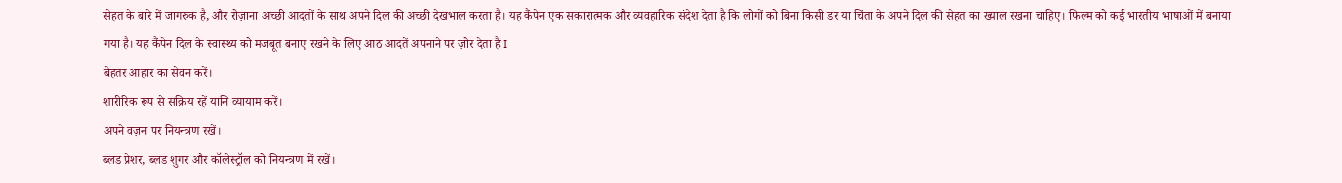सेहत के बारे में जागरुक है, और रोज़ाना अच्छी आदतों के साथ अपने दिल की अच्छी देखभाल करता है। यह कैंपेन एक सकारात्मक और व्यवहारिक संदेश देता है कि लोगों को बिना किसी डर या चिंता के अपने दिल की सेहत का ख्याल रखना चाहिए। फिल्म को कई भारतीय भाषाओं में बनाया गया है। यह कैंपेन दिल के स्वास्थ्य को मजबूत बनाए रखने के लिए आठ आदतें अपनाने पर ज़ोर देता है I
बेहतर आहार का सेवन करें।
शारीरिक रूप से सक्रिय रहें यानि व्यायाम करें।
अपने वज़न पर नियन्त्रण रखें।
ब्लड प्रेशर, ब्लड शुगर और कॉलेस्ट्रॉल को नियन्त्रण में रखें।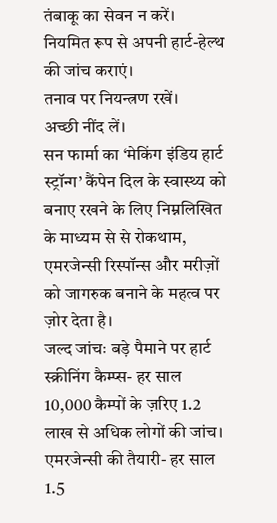तंबाकू का सेवन न करें।
नियमित रूप से अपनी हार्ट-हेल्थ की जांच कराएं।
तनाव पर नियन्त्रण रखें।
अच्छी नींद लें।
सन फार्मा का ‘मेकिंग इंडिय हार्ट स्ट्रॉन्ग’ कैंपेन दिल के स्वास्थ्य को बनाए रखने के लिए निम्नलिखित के माध्यम से से रोकथाम, एमरजेन्सी रिस्पॉन्स और मरीज़ों को जागरुक बनाने के महत्व पर ज़ोर देता है।
जल्द जांचः बड़े पैमाने पर हार्ट स्क्रीनिंग कैम्प्स- हर साल 10,000 कैम्पों के ज़रिए 1.2 लाख से अधिक लोगों की जांच।
एमरजेन्सी की तैयारी- हर साल 1.5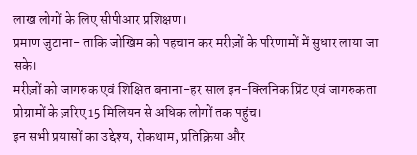लाख लोगों के लिए सीपीआर प्रशिक्षण।
प्रमाण जुटाना- ताकि जोखिम को पहचान कर मरीज़ों के परिणामों में सुधार लाया जा सके।
मरीज़ों को जागरुक एवं शिक्षित बनाना-हर साल इन-क्लिनिक प्रिंट एवं जागरुकता प्रोग्रामों के ज़रिए 15 मिलियन से अधिक लोगों तक पहुंच।
इन सभी प्रयासों का उद्देश्य, रोकथाम, प्रतिक्रिया और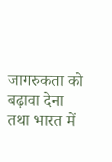जागरुकता को बढ़ावा देना तथा भारत में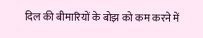दिल की बीमारियों के बोझ को कम करने में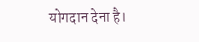योगदान देना है।